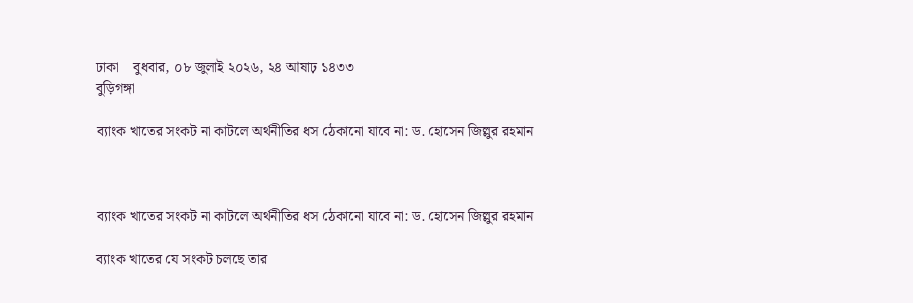ঢাকা    বুধবার, ০৮ জুলাই ২০২৬, ২৪ আষাঢ় ১৪৩৩
বুড়িগঙ্গা

ব্যাংক খাতের সংকট না কাটলে অর্থনীতির ধস ঠেকানো যাবে না: ড. হোসেন জিল্লুর রহমান



ব্যাংক খাতের সংকট না কাটলে অর্থনীতির ধস ঠেকানো যাবে না: ড. হোসেন জিল্লুর রহমান

ব্যাংক খাতের যে সংকট চলছে তার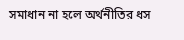সমাধান না হলে অর্থনীতির ধস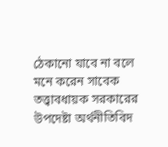ঠেকানো যাবে না বলে মনে করেন সাবেক তত্ত্বাবধায়ক সরকারের উপদেষ্টা অর্থনীতিবিদ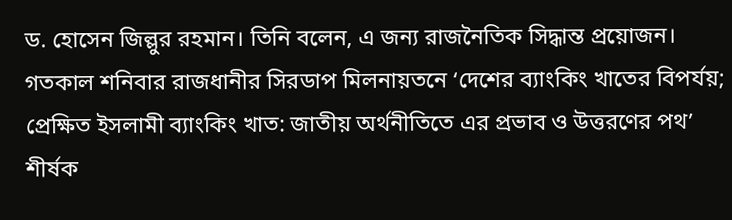ড. হোসেন জিল্লুর রহমান। তিনি বলেন, এ জন্য রাজনৈতিক সিদ্ধান্ত প্রয়োজন। গতকাল শনিবার রাজধানীর সিরডাপ মিলনায়তনে ‘দেশের ব্যাংকিং খাতের বিপর্যয়; প্রেক্ষিত ইসলামী ব্যাংকিং খাত: জাতীয় অর্থনীতিতে এর প্রভাব ও উত্তরণের পথ’ শীর্ষক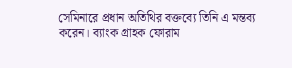সেমিনারে প্রধান অতিথির বক্তব্যে তিনি এ মন্তব্য করেন। ব্যাংক গ্রাহক ফোরাম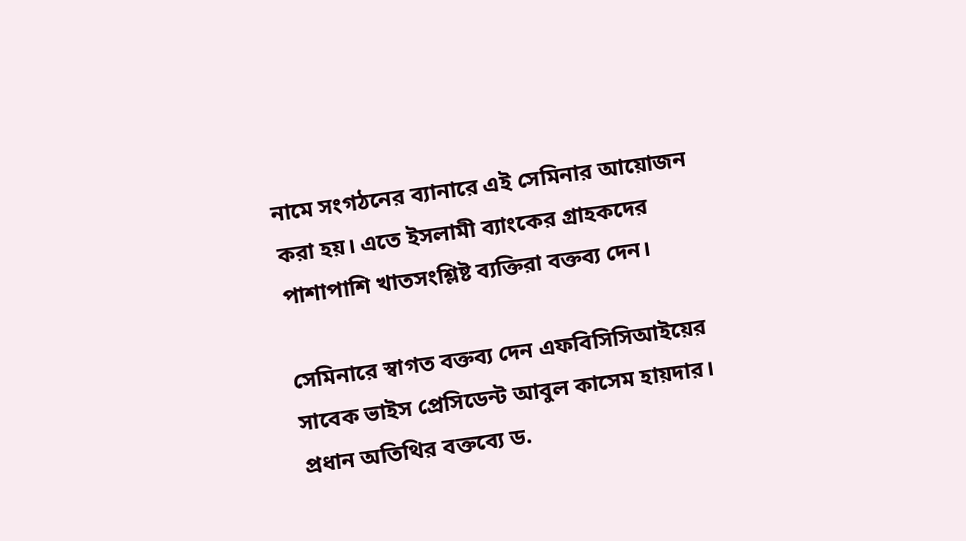নামে সংগঠনের ব্যানারে এই সেমিনার আয়োজন করা হয়। এতে ইসলামী ব্যাংকের গ্রাহকদের পাশাপাশি খাতসংশ্লিষ্ট ব্যক্তিরা বক্তব্য দেন।

সেমিনারে স্বাগত বক্তব্য দেন এফবিসিসিআইয়ের সাবেক ভাইস প্রেসিডেন্ট আবুল কাসেম হায়দার। প্রধান অতিথির বক্তব্যে ড.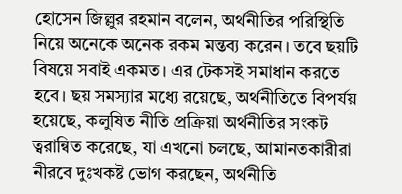হোসেন জিল্লুর রহমান বলেন, অর্থনীতির পরিস্থিতি নিয়ে অনেকে অনেক রকম মন্তব্য করেন। তবে ছয়টি বিষয়ে সবাই একমত। এর টেকসই সমাধান করতে হবে। ছয় সমস্যার মধ্যে রয়েছে, অর্থনীতিতে বিপর্যয় হয়েছে, কলুষিত নীতি প্রক্রিয়া অর্থনীতির সংকট ত্বরান্বিত করেছে, যা এখনো চলছে, আমানতকারীরা নীরবে দুঃখকষ্ট ভোগ করছেন, অর্থনীতি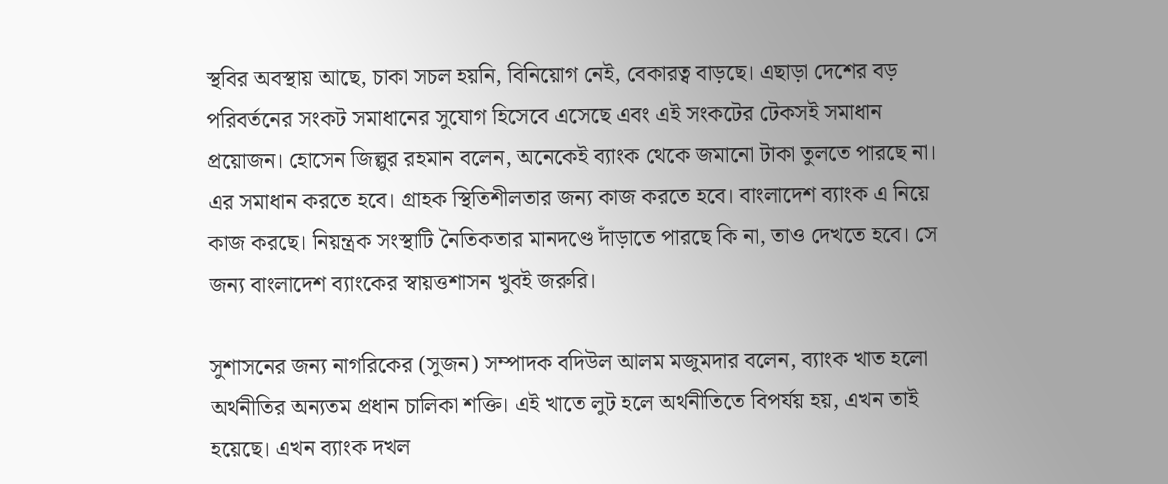স্থবির অবস্থায় আছে, চাকা সচল হয়নি, বিনিয়োগ নেই, বেকারত্ব বাড়ছে। এছাড়া দেশের বড় পরিবর্তনের সংকট সমাধানের সুযোগ হিসেবে এসেছে এবং এই সংকটের টেকসই সমাধান প্রয়োজন। হোসেন জিল্লুর রহমান বলেন, অনেকেই ব্যাংক থেকে জমানো টাকা তুলতে পারছে না। এর সমাধান করতে হবে। গ্রাহক স্থিতিশীলতার জন্য কাজ করতে হবে। বাংলাদেশ ব্যাংক এ নিয়ে কাজ করছে। নিয়ন্ত্রক সংস্থাটি নৈতিকতার মানদণ্ডে দাঁড়াতে পারছে কি না, তাও দেখতে হবে। সে জন্য বাংলাদেশ ব্যাংকের স্বায়ত্তশাসন খুবই জরুরি।

সুশাসনের জন্য নাগরিকের (সুজন) সম্পাদক বদিউল আলম মজুমদার বলেন, ব্যাংক খাত হলো অর্থনীতির অন্যতম প্রধান চালিকা শক্তি। এই খাতে লুট হলে অর্থনীতিতে বিপর্যয় হয়, এখন তাই হয়েছে। এখন ব্যাংক দখল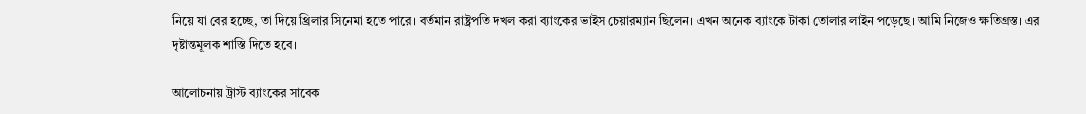নিয়ে যা বের হচ্ছে, তা দিয়ে থ্রিলার সিনেমা হতে পারে। বর্তমান রাষ্ট্রপতি দখল করা ব্যাংকের ভাইস চেয়ারম্যান ছিলেন। এখন অনেক ব্যাংকে টাকা তোলার লাইন পড়েছে। আমি নিজেও ক্ষতিগ্রস্ত। এর দৃষ্টান্তমূলক শাস্তি দিতে হবে।

আলোচনায় ট্রাস্ট ব্যাংকের সাবেক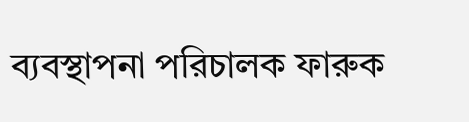ব্যবস্থাপনা পরিচালক ফারুক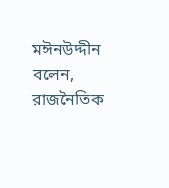মঈনউদ্দীন বলেন, রাজনৈতিক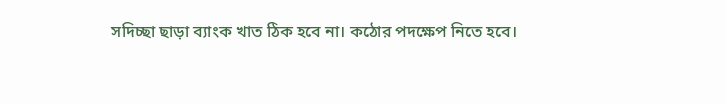সদিচ্ছা ছাড়া ব্যাংক খাত ঠিক হবে না। কঠোর পদক্ষেপ নিতে হবে।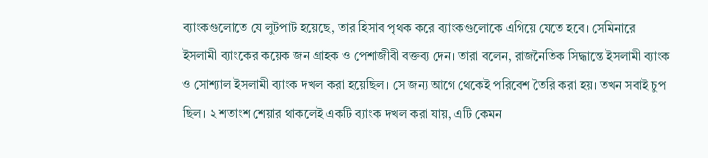ব্যাংকগুলোতে যে লুটপাট হয়েছে, তার হিসাব পৃথক করে ব্যাংকগুলোকে এগিয়ে যেতে হবে। সেমিনারে ইসলামী ব্যাংকের কয়েক জন গ্রাহক ও পেশাজীবী বক্তব্য দেন। তারা বলেন, রাজনৈতিক সিদ্ধান্তে ইসলামী ব্যাংক ও সোশ্যাল ইসলামী ব্যাংক দখল করা হয়েছিল। সে জন্য আগে থেকেই পরিবেশ তৈরি করা হয়। তখন সবাই চুপ ছিল। ২ শতাংশ শেয়ার থাকলেই একটি ব্যাংক দখল করা যায়, এটি কেমন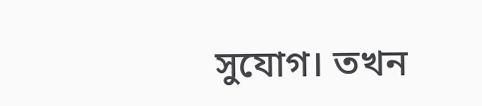সুযোগ। তখন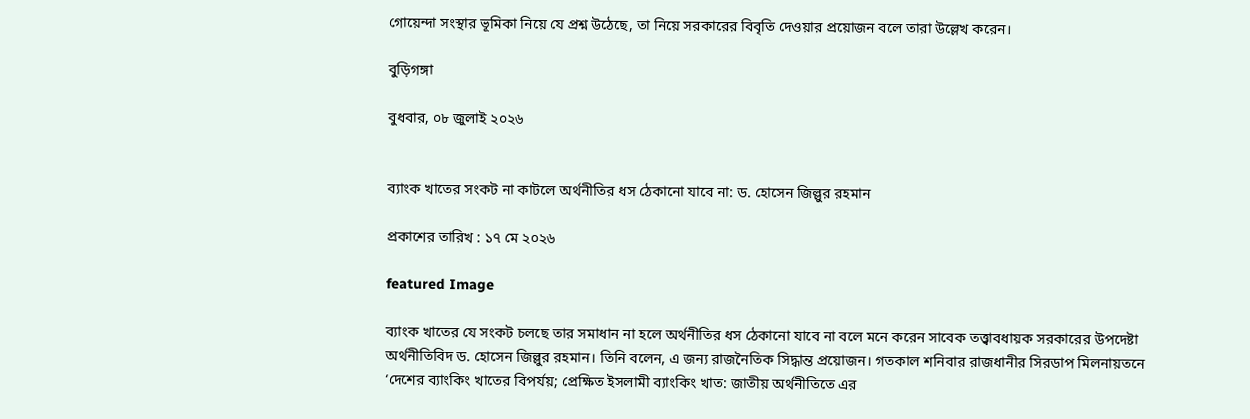গোয়েন্দা সংস্থার ভূমিকা নিয়ে যে প্রশ্ন উঠেছে, তা নিয়ে সরকারের বিবৃতি দেওয়ার প্রয়োজন বলে তারা উল্লেখ করেন।

বুড়িগঙ্গা

বুধবার, ০৮ জুলাই ২০২৬


ব্যাংক খাতের সংকট না কাটলে অর্থনীতির ধস ঠেকানো যাবে না: ড. হোসেন জিল্লুর রহমান

প্রকাশের তারিখ : ১৭ মে ২০২৬

featured Image

ব্যাংক খাতের যে সংকট চলছে তার সমাধান না হলে অর্থনীতির ধস ঠেকানো যাবে না বলে মনে করেন সাবেক তত্ত্বাবধায়ক সরকারের উপদেষ্টা অর্থনীতিবিদ ড. হোসেন জিল্লুর রহমান। তিনি বলেন, এ জন্য রাজনৈতিক সিদ্ধান্ত প্রয়োজন। গতকাল শনিবার রাজধানীর সিরডাপ মিলনায়তনে ‘দেশের ব্যাংকিং খাতের বিপর্যয়; প্রেক্ষিত ইসলামী ব্যাংকিং খাত: জাতীয় অর্থনীতিতে এর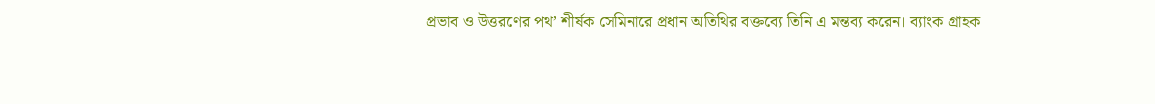প্রভাব ও উত্তরণের পথ’ শীর্ষক সেমিনারে প্রধান অতিথির বক্তব্যে তিনি এ মন্তব্য করেন। ব্যাংক গ্রাহক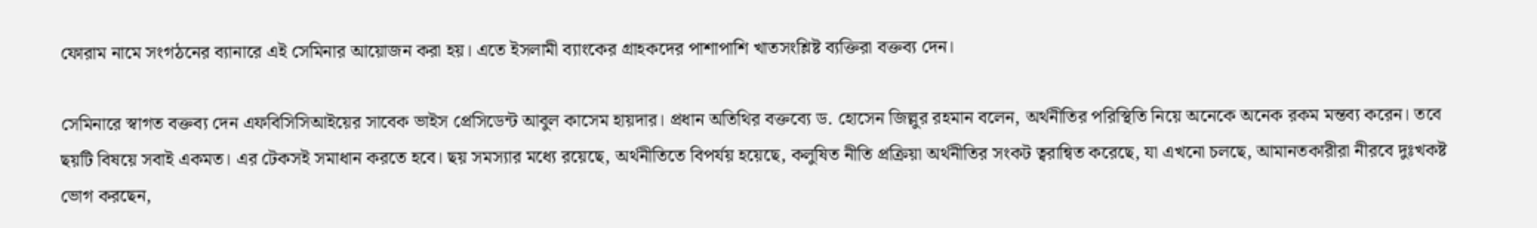ফোরাম নামে সংগঠনের ব্যানারে এই সেমিনার আয়োজন করা হয়। এতে ইসলামী ব্যাংকের গ্রাহকদের পাশাপাশি খাতসংশ্লিষ্ট ব্যক্তিরা বক্তব্য দেন।

সেমিনারে স্বাগত বক্তব্য দেন এফবিসিসিআইয়ের সাবেক ভাইস প্রেসিডেন্ট আবুল কাসেম হায়দার। প্রধান অতিথির বক্তব্যে ড. হোসেন জিল্লুর রহমান বলেন, অর্থনীতির পরিস্থিতি নিয়ে অনেকে অনেক রকম মন্তব্য করেন। তবে ছয়টি বিষয়ে সবাই একমত। এর টেকসই সমাধান করতে হবে। ছয় সমস্যার মধ্যে রয়েছে, অর্থনীতিতে বিপর্যয় হয়েছে, কলুষিত নীতি প্রক্রিয়া অর্থনীতির সংকট ত্বরান্বিত করেছে, যা এখনো চলছে, আমানতকারীরা নীরবে দুঃখকষ্ট ভোগ করছেন,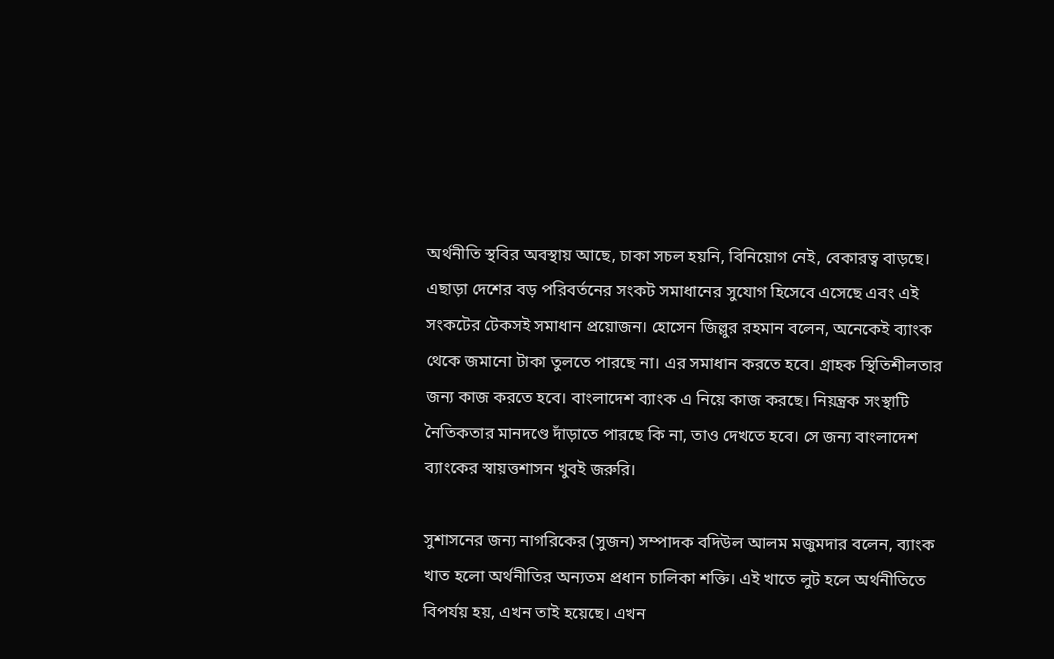অর্থনীতি স্থবির অবস্থায় আছে, চাকা সচল হয়নি, বিনিয়োগ নেই, বেকারত্ব বাড়ছে। এছাড়া দেশের বড় পরিবর্তনের সংকট সমাধানের সুযোগ হিসেবে এসেছে এবং এই সংকটের টেকসই সমাধান প্রয়োজন। হোসেন জিল্লুর রহমান বলেন, অনেকেই ব্যাংক থেকে জমানো টাকা তুলতে পারছে না। এর সমাধান করতে হবে। গ্রাহক স্থিতিশীলতার জন্য কাজ করতে হবে। বাংলাদেশ ব্যাংক এ নিয়ে কাজ করছে। নিয়ন্ত্রক সংস্থাটি নৈতিকতার মানদণ্ডে দাঁড়াতে পারছে কি না, তাও দেখতে হবে। সে জন্য বাংলাদেশ ব্যাংকের স্বায়ত্তশাসন খুবই জরুরি।

সুশাসনের জন্য নাগরিকের (সুজন) সম্পাদক বদিউল আলম মজুমদার বলেন, ব্যাংক খাত হলো অর্থনীতির অন্যতম প্রধান চালিকা শক্তি। এই খাতে লুট হলে অর্থনীতিতে বিপর্যয় হয়, এখন তাই হয়েছে। এখন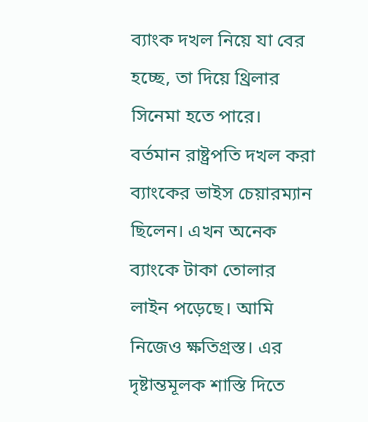ব্যাংক দখল নিয়ে যা বের হচ্ছে, তা দিয়ে থ্রিলার সিনেমা হতে পারে। বর্তমান রাষ্ট্রপতি দখল করা ব্যাংকের ভাইস চেয়ারম্যান ছিলেন। এখন অনেক ব্যাংকে টাকা তোলার লাইন পড়েছে। আমি নিজেও ক্ষতিগ্রস্ত। এর দৃষ্টান্তমূলক শাস্তি দিতে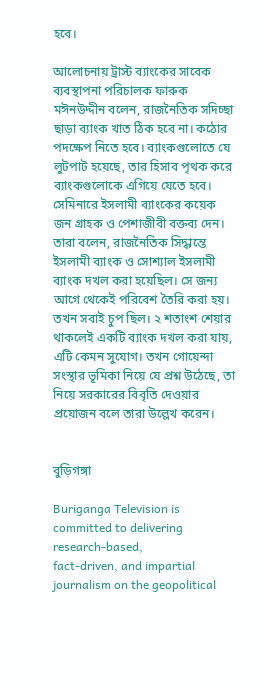হবে।

আলোচনায় ট্রাস্ট ব্যাংকের সাবেক ব্যবস্থাপনা পরিচালক ফারুক মঈনউদ্দীন বলেন, রাজনৈতিক সদিচ্ছা ছাড়া ব্যাংক খাত ঠিক হবে না। কঠোর পদক্ষেপ নিতে হবে। ব্যাংকগুলোতে যে লুটপাট হয়েছে, তার হিসাব পৃথক করে ব্যাংকগুলোকে এগিয়ে যেতে হবে। সেমিনারে ইসলামী ব্যাংকের কয়েক জন গ্রাহক ও পেশাজীবী বক্তব্য দেন। তারা বলেন, রাজনৈতিক সিদ্ধান্তে ইসলামী ব্যাংক ও সোশ্যাল ইসলামী ব্যাংক দখল করা হয়েছিল। সে জন্য আগে থেকেই পরিবেশ তৈরি করা হয়। তখন সবাই চুপ ছিল। ২ শতাংশ শেয়ার থাকলেই একটি ব্যাংক দখল করা যায়, এটি কেমন সুযোগ। তখন গোয়েন্দা সংস্থার ভূমিকা নিয়ে যে প্রশ্ন উঠেছে, তা নিয়ে সরকারের বিবৃতি দেওয়ার প্রয়োজন বলে তারা উল্লেখ করেন।


বুড়িগঙ্গা

Buriganga Television is committed to delivering research-based,
fact-driven, and impartial journalism on the geopolitical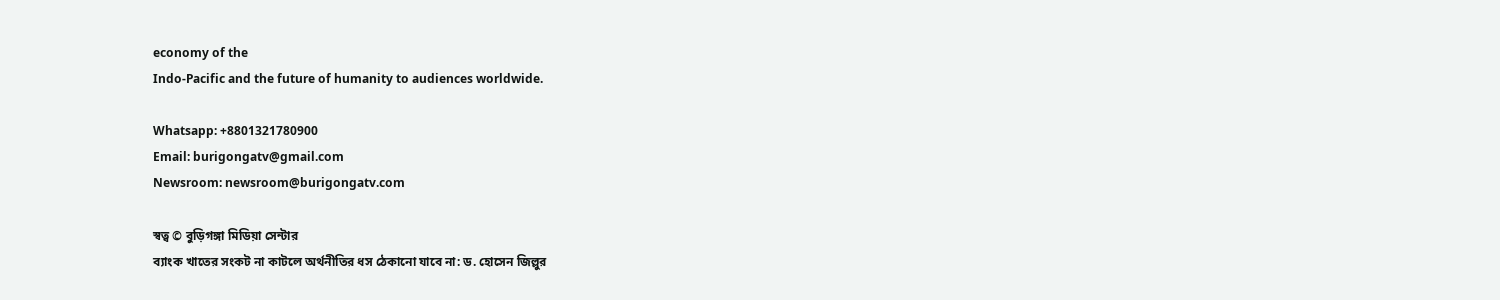economy of the
Indo-Pacific and the future of humanity to audiences worldwide.

Whatsapp: +8801321780900
Email: burigongatv@gmail.com
Newsroom: newsroom@burigongatv.com

স্বত্ব © বুড়িগঙ্গা মিডিয়া সেন্টার
ব্যাংক খাতের সংকট না কাটলে অর্থনীতির ধস ঠেকানো যাবে না: ড. হোসেন জিল্লুর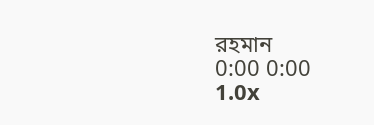রহমান
0:00 0:00
1.0x